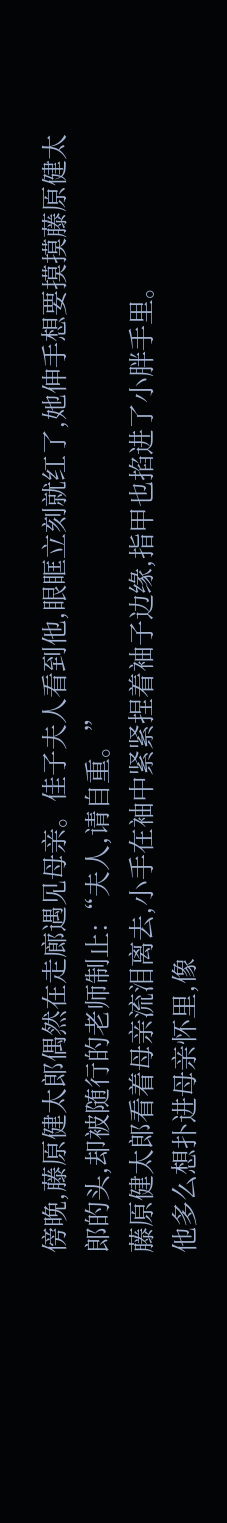傍晚,藤原健太郎偶然在走廊遇见母亲。佳子夫人看到他,眼眶立刻就红了,她伸手想要摸摸藤原健太郎的头,却被随行的老师制止:“夫人,请自重。”
藤原健太郎看着母亲流泪离去,小手在袖中紧紧捏着袖子边缘,指甲也掐进了小胖手里。
他多么想扑进母亲怀里,像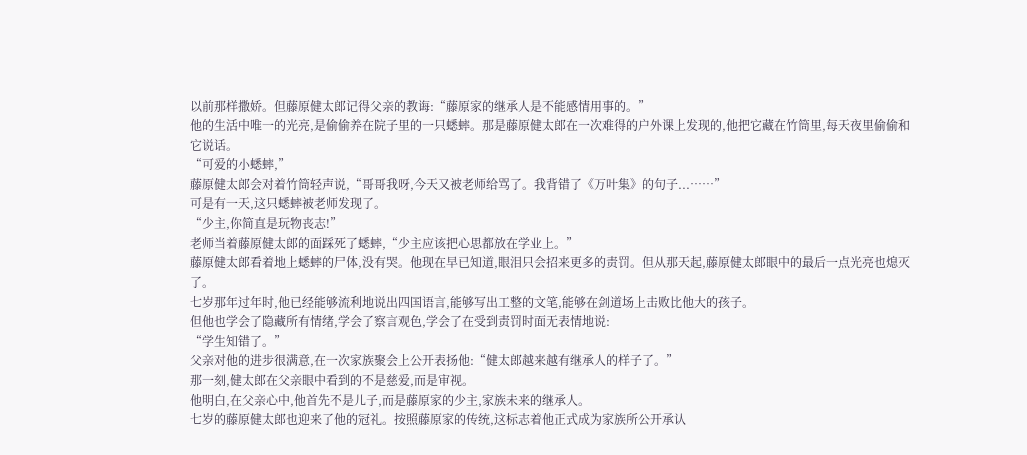以前那样撒娇。但藤原健太郎记得父亲的教诲:“藤原家的继承人是不能感情用事的。”
他的生活中唯一的光亮,是偷偷养在院子里的一只蟋蟀。那是藤原健太郎在一次难得的户外课上发现的,他把它藏在竹筒里,每天夜里偷偷和它说话。
“可爱的小蟋蟀,”
藤原健太郎会对着竹筒轻声说,“哥哥我呀,今天又被老师给骂了。我背错了《万叶集》的句子...……”
可是有一天,这只蟋蟀被老师发现了。
“少主,你简直是玩物丧志!”
老师当着藤原健太郎的面踩死了蟋蟀,“少主应该把心思都放在学业上。”
藤原健太郎看着地上蟋蟀的尸体,没有哭。他现在早已知道,眼泪只会招来更多的责罚。但从那天起,藤原健太郎眼中的最后一点光亮也熄灭了。
七岁那年过年时,他已经能够流利地说出四国语言,能够写出工整的文笔,能够在剑道场上击败比他大的孩子。
但他也学会了隐藏所有情绪,学会了察言观色,学会了在受到责罚时面无表情地说:
“学生知错了。”
父亲对他的进步很满意,在一次家族聚会上公开表扬他:“健太郎越来越有继承人的样子了。”
那一刻,健太郎在父亲眼中看到的不是慈爱,而是审视。
他明白,在父亲心中,他首先不是儿子,而是藤原家的少主,家族未来的继承人。
七岁的藤原健太郎也迎来了他的冠礼。按照藤原家的传统,这标志着他正式成为家族所公开承认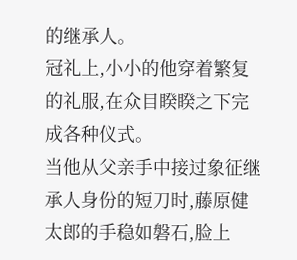的继承人。
冠礼上,小小的他穿着繁复的礼服,在众目睽睽之下完成各种仪式。
当他从父亲手中接过象征继承人身份的短刀时,藤原健太郎的手稳如磐石,脸上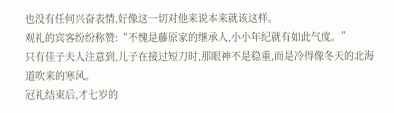也没有任何兴奋表情,好像这一切对他来说本来就该这样。
观礼的宾客纷纷称赞:“不愧是藤原家的继承人,小小年纪就有如此气度。”
只有佳子夫人注意到,儿子在接过短刀时,那眼神不是稳重,而是冷得像冬天的北海道吹来的寒风。
冠礼结束后,才七岁的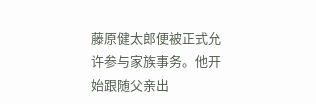藤原健太郎便被正式允许参与家族事务。他开始跟随父亲出